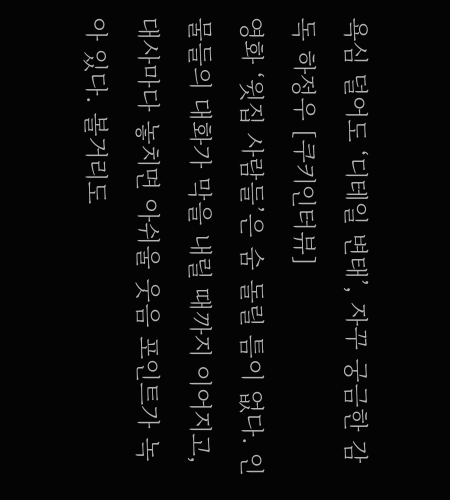욕심 덜어도 ‘디테일 변태’, 자꾸 궁금한 감독 하정우 [쿠키인터뷰]
영화 ‘윗집 사람들’은 숨 돌릴 틈이 없다. 인물들의 대화가 막을 내릴 때까지 이어지고, 대사마다 놓치면 아쉬울 웃음 포인트가 녹아 있다. 볼거리도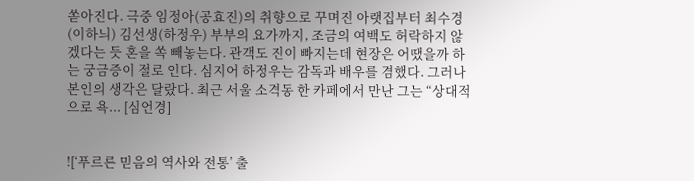쏟아진다. 극중 임정아(공효진)의 취향으로 꾸며진 아랫집부터 최수경(이하늬) 김선생(하정우) 부부의 요가까지, 조금의 여백도 허락하지 않겠다는 듯 혼을 쏙 빼놓는다. 관객도 진이 빠지는데 현장은 어땠을까 하는 궁금증이 절로 인다. 심지어 하정우는 감독과 배우를 겸했다. 그러나 본인의 생각은 달랐다. 최근 서울 소격동 한 카페에서 만난 그는 “상대적으로 욕... [심언경]


![‘푸르른 믿음의 역사와 전통’ 출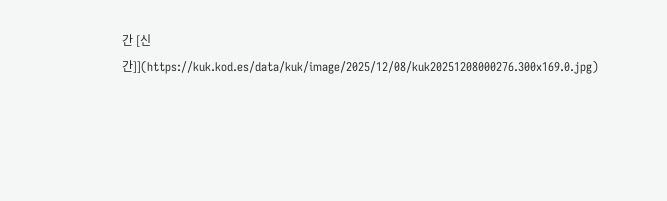간 [신간]](https://kuk.kod.es/data/kuk/image/2025/12/08/kuk20251208000276.300x169.0.jpg)